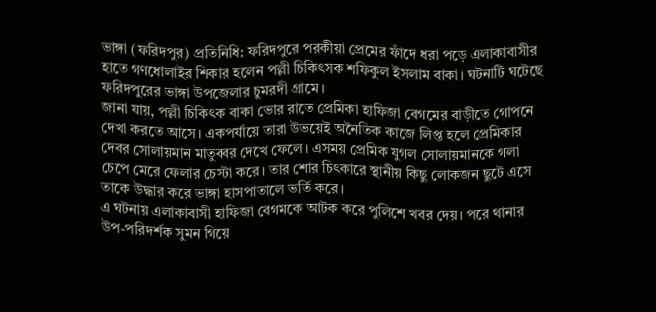ভাঙ্গা (ফরিদপুর) প্রতিনিধি: ফরিদপুরে পরকীয়া প্রেমের ফাঁদে ধরা পড়ে এলাকাবাসীর হাতে গণধোলাইর শিকার হলেন পল্লী চিকিৎসক শফিকুল ইসলাম বাকা। ঘটনাটি ঘটেছে ফরিদপুরের ভাঙ্গা উপজেলার চুমরদী গ্রামে।
জানা যায়, পল্লী চিকিৎক বাকা ভোর রাতে প্রেমিকা হাফিজা বেগমের বাড়ীতে গোপনে দেখা করতে আসে। একপর্যায়ে তারা উভয়েই অনৈতিক কাজে লিপ্ত হলে প্রেমিকার দেবর সোলায়মান মাতুব্বর দেখে ফেলে। এসময় প্রেমিক যুগল সোলায়মানকে গলা চেপে মেরে ফেলার চেস্টা করে। তার শোর চিৎকারে স্থানীয় কিছু লোকজন ছুটে এসে তাকে উদ্ধার করে ভাঙ্গা হাসপাতালে ভর্তি করে।
এ ঘটনায় এলাকাবাসী হাফিজা বেগমকে আটক করে পুলিশে খবর দেয়। পরে থানার উপ-পরিদর্শক সুমন গিয়ে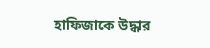হাফিজাকে উদ্ধার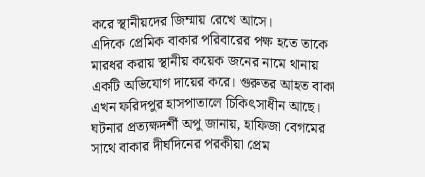করে স্থানীয়দের জিম্মায় রেখে আসে।
এদিকে প্রেমিক বাকার পরিবারের পক্ষ হতে তাকে মারধর করায় স্থানীয় কয়েক জনের নামে থানায় একটি অভিযোগ দায়ের করে। গুরুতর আহত বাকা এখন ফরিদপুর হাসপাতালে চিকিৎসাধীন আছে।
ঘটনার প্রত্যক্ষদর্শী অপু জানায়, হাফিজা বেগমের সাথে বাকার দীর্ঘদিনের পরকীয়া প্রেম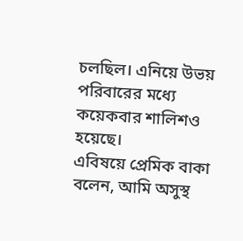চলছিল। এনিয়ে উভয় পরিবারের মধ্যে কয়েকবার শালিশও হয়েছে।
এবিষয়ে প্রেমিক বাকা বলেন, আমি অসুস্থ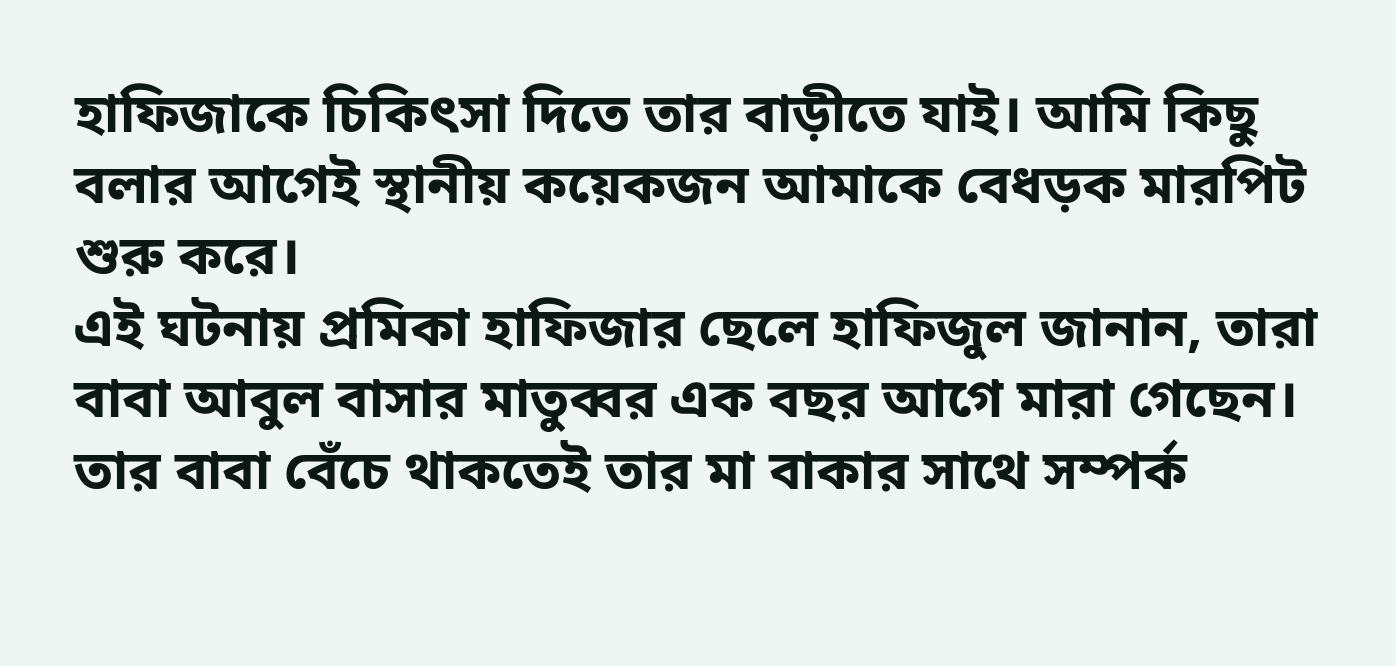হাফিজাকে চিকিৎসা দিতে তার বাড়ীতে যাই। আমি কিছু বলার আগেই স্থানীয় কয়েকজন আমাকে বেধড়ক মারপিট শুরু করে।
এই ঘটনায় প্রমিকা হাফিজার ছেলে হাফিজুল জানান, তারা বাবা আবুল বাসার মাতুব্বর এক বছর আগে মারা গেছেন। তার বাবা বেঁচে থাকতেই তার মা বাকার সাথে সম্পর্ক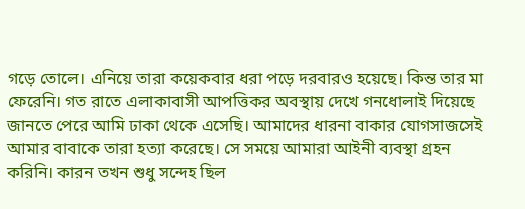গড়ে তোলে। এনিয়ে তারা কয়েকবার ধরা পড়ে দরবারও হয়েছে। কিন্ত তার মা ফেরেনি। গত রাতে এলাকাবাসী আপত্তিকর অবস্থায় দেখে গনধোলাই দিয়েছে জানতে পেরে আমি ঢাকা থেকে এসেছি। আমাদের ধারনা বাকার যোগসাজসেই আমার বাবাকে তারা হত্যা করেছে। সে সময়ে আমারা আইনী ব্যবস্থা গ্রহন করিনি। কারন তখন শুধু সন্দেহ ছিল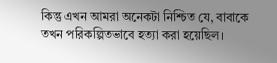কিন্তু এখন আমরা অনেকটা নিশ্চিত যে, বাবাকে তখন পরিকল্পিতভাবে হত্যা করা হয়েছিল।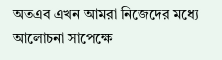অতএব এখন আমরা নিজেদের মধ্যে আলোচনা সাপেক্ষে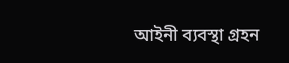আইনী ব্যবস্থা গ্রহন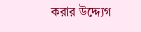করার উদ্দ্যেগ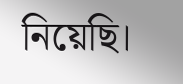নিয়েছি।